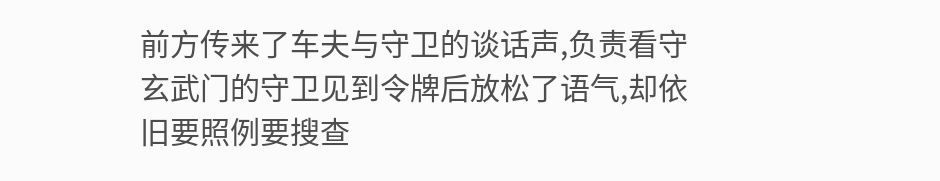前方传来了车夫与守卫的谈话声,负责看守玄武门的守卫见到令牌后放松了语气,却依旧要照例要搜查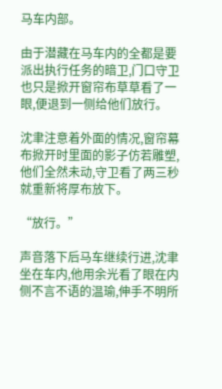马车内部。

由于潜藏在马车内的全都是要派出执行任务的暗卫,门口守卫也只是掀开窗帘布草草看了一眼,便退到一侧给他们放行。

沈聿注意着外面的情况,窗帘幕布掀开时里面的影子仿若雕塑,他们全然未动,守卫看了两三秒就重新将厚布放下。

“放行。”

声音落下后马车继续行进,沈聿坐在车内,他用余光看了眼在内侧不言不语的温瑜,伸手不明所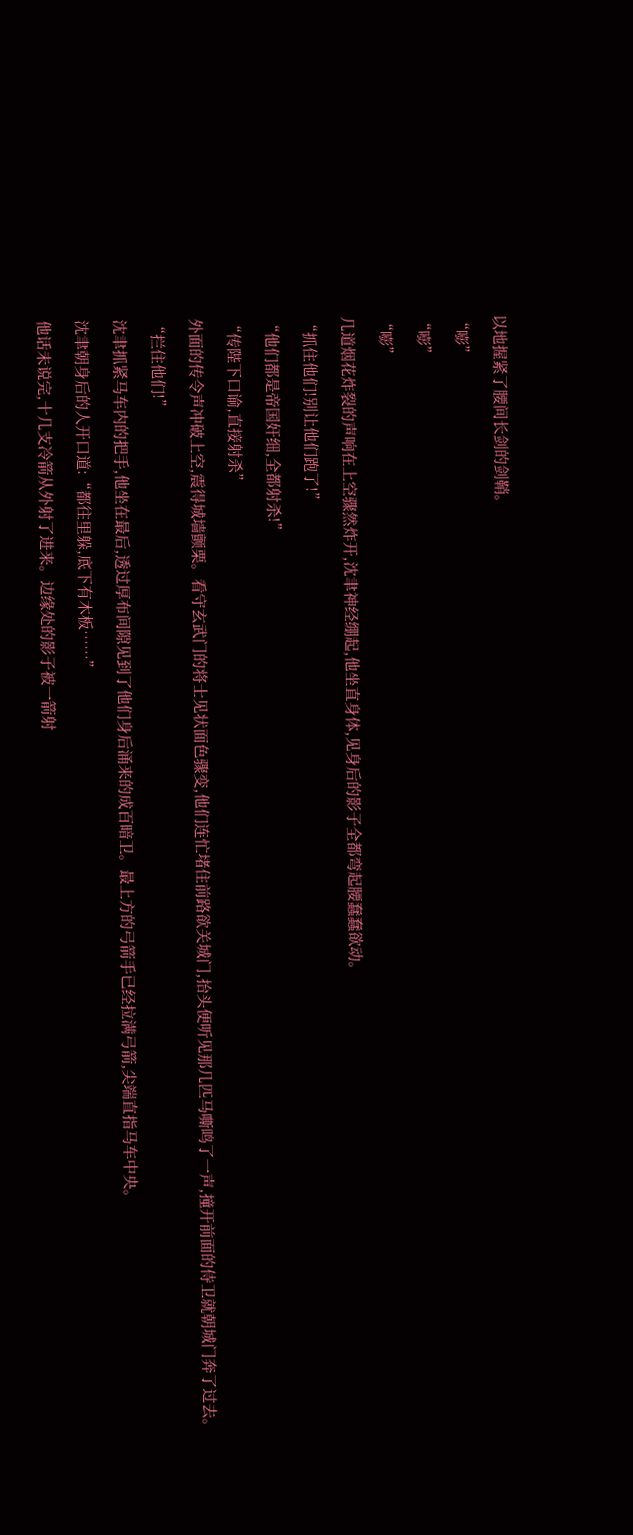以地握紧了腰间长剑的剑鞘。

“嘭”

“嘭”

“嘭”

几道烟花炸裂的声响在上空骤然炸开,沈聿神经绷起,他坐直身体,见身后的影子全都弯起腰蠢蠢欲动。

“抓住他们!别让他们跑了!”

“他们都是帝国奸细,全都射杀!”

“传陛下口谕,直接射杀”

外面的传令声冲破上空,震得城墙颤栗。看守玄武门的将士见状面色骤变,他们连忙堵住前路欲关城门,抬头便听见那几匹马嘶鸣了一声,撞开前面的侍卫就朝城门奔了过去。

“拦住他们!”

沈聿抓紧马车内的把手,他坐在最后,透过厚布间隙见到了他们身后涌来的成百暗卫。最上方的弓箭手已经拉满弓箭,尖端直指马车中央。

沈聿朝身后的人开口道:“都往里躲,底下有木板……”

他话未说完,十几支冷箭从外射了进来。边缘处的影子被一箭射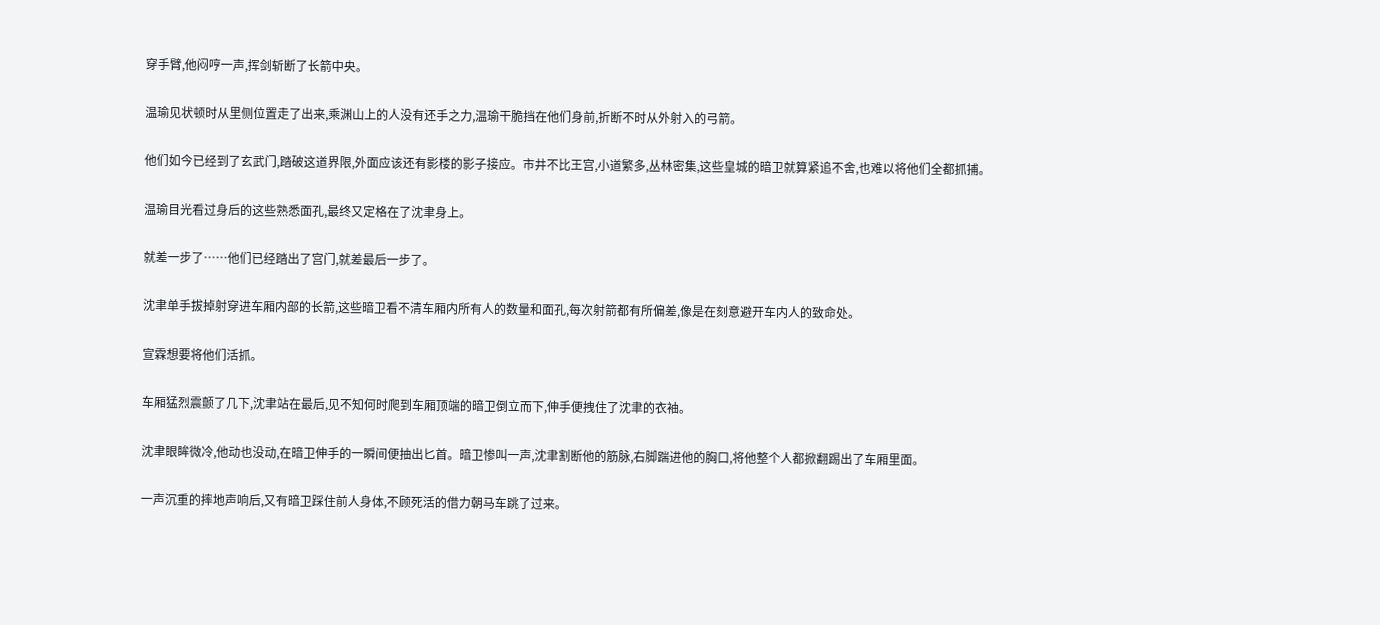穿手臂,他闷哼一声,挥剑斩断了长箭中央。

温瑜见状顿时从里侧位置走了出来,乘渊山上的人没有还手之力,温瑜干脆挡在他们身前,折断不时从外射入的弓箭。

他们如今已经到了玄武门,踏破这道界限,外面应该还有影楼的影子接应。市井不比王宫,小道繁多,丛林密集,这些皇城的暗卫就算紧追不舍,也难以将他们全都抓捕。

温瑜目光看过身后的这些熟悉面孔,最终又定格在了沈聿身上。

就差一步了……他们已经踏出了宫门,就差最后一步了。

沈聿单手拔掉射穿进车厢内部的长箭,这些暗卫看不清车厢内所有人的数量和面孔,每次射箭都有所偏差,像是在刻意避开车内人的致命处。

宣霖想要将他们活抓。

车厢猛烈震颤了几下,沈聿站在最后,见不知何时爬到车厢顶端的暗卫倒立而下,伸手便拽住了沈聿的衣袖。

沈聿眼眸微冷,他动也没动,在暗卫伸手的一瞬间便抽出匕首。暗卫惨叫一声,沈聿割断他的筋脉,右脚踹进他的胸口,将他整个人都掀翻踢出了车厢里面。

一声沉重的摔地声响后,又有暗卫踩住前人身体,不顾死活的借力朝马车跳了过来。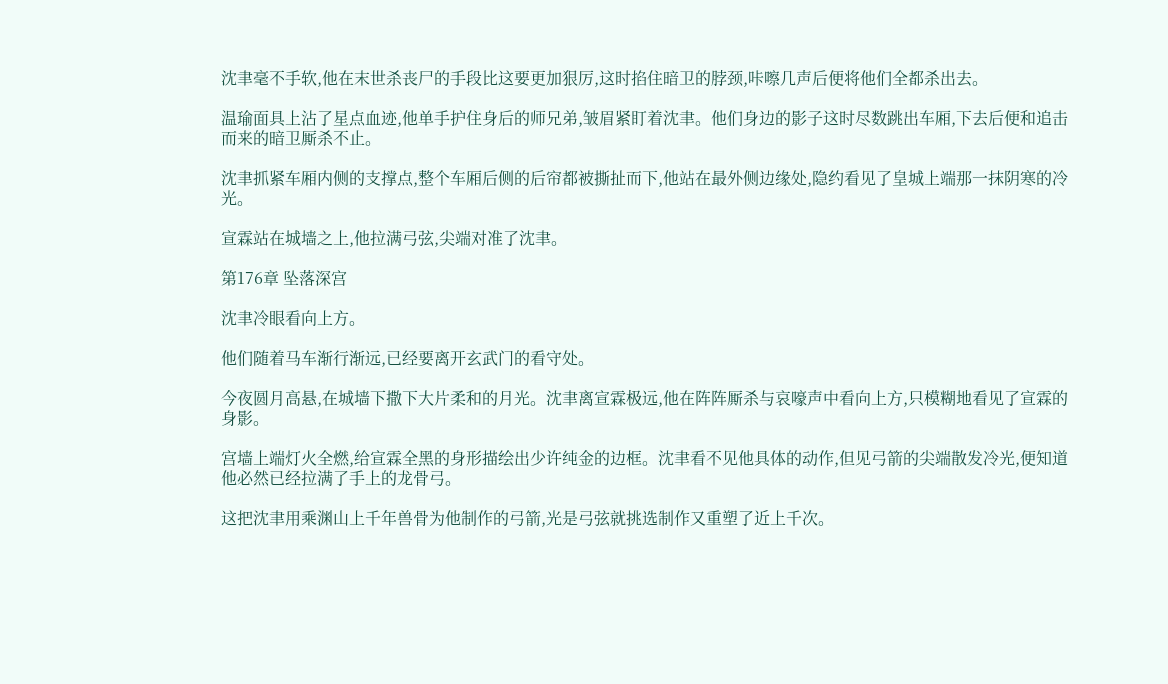沈聿毫不手软,他在末世杀丧尸的手段比这要更加狠厉,这时掐住暗卫的脖颈,咔嚓几声后便将他们全都杀出去。

温瑜面具上沾了星点血迹,他单手护住身后的师兄弟,皱眉紧盯着沈聿。他们身边的影子这时尽数跳出车厢,下去后便和追击而来的暗卫厮杀不止。

沈聿抓紧车厢内侧的支撑点,整个车厢后侧的后帘都被撕扯而下,他站在最外侧边缘处,隐约看见了皇城上端那一抹阴寒的冷光。

宣霖站在城墙之上,他拉满弓弦,尖端对准了沈聿。

第176章 坠落深宫

沈聿冷眼看向上方。

他们随着马车渐行渐远,已经要离开玄武门的看守处。

今夜圆月高悬,在城墙下撒下大片柔和的月光。沈聿离宣霖极远,他在阵阵厮杀与哀嚎声中看向上方,只模糊地看见了宣霖的身影。

宫墙上端灯火全燃,给宣霖全黑的身形描绘出少许纯金的边框。沈聿看不见他具体的动作,但见弓箭的尖端散发冷光,便知道他必然已经拉满了手上的龙骨弓。

这把沈聿用乘渊山上千年兽骨为他制作的弓箭,光是弓弦就挑选制作又重塑了近上千次。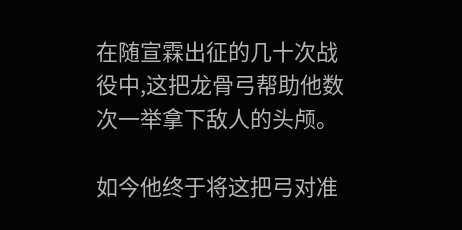在随宣霖出征的几十次战役中,这把龙骨弓帮助他数次一举拿下敌人的头颅。

如今他终于将这把弓对准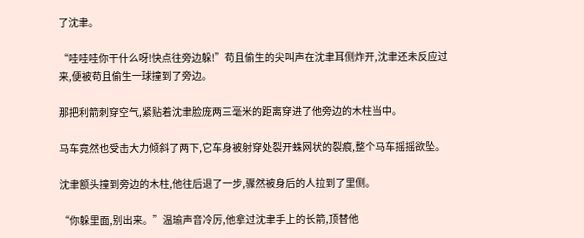了沈聿。

“哇哇哇你干什么呀!快点往旁边躲!”苟且偷生的尖叫声在沈聿耳侧炸开,沈聿还未反应过来,便被苟且偷生一球撞到了旁边。

那把利箭刺穿空气,紧贴着沈聿脸庞两三毫米的距离穿进了他旁边的木柱当中。

马车竟然也受击大力倾斜了两下,它车身被射穿处裂开蛛网状的裂痕,整个马车摇摇欲坠。

沈聿额头撞到旁边的木柱,他往后退了一步,骤然被身后的人拉到了里侧。

“你躲里面,别出来。”温瑜声音冷厉,他拿过沈聿手上的长箭,顶替他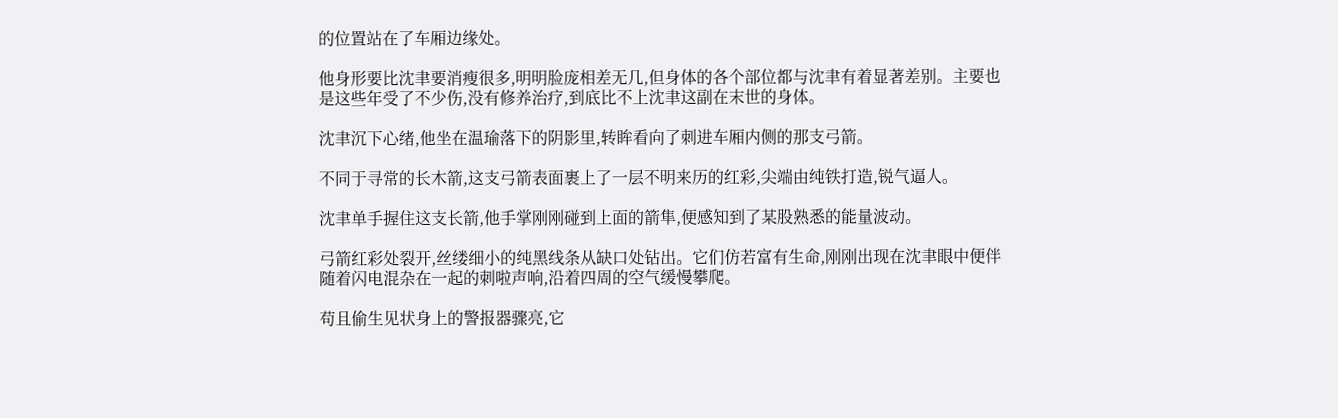的位置站在了车厢边缘处。

他身形要比沈聿要消瘦很多,明明脸庞相差无几,但身体的各个部位都与沈聿有着显著差别。主要也是这些年受了不少伤,没有修养治疗,到底比不上沈聿这副在末世的身体。

沈聿沉下心绪,他坐在温瑜落下的阴影里,转眸看向了刺进车厢内侧的那支弓箭。

不同于寻常的长木箭,这支弓箭表面裹上了一层不明来历的红彩,尖端由纯铁打造,锐气逼人。

沈聿单手握住这支长箭,他手掌刚刚碰到上面的箭隼,便感知到了某股熟悉的能量波动。

弓箭红彩处裂开,丝缕细小的纯黑线条从缺口处钻出。它们仿若富有生命,刚刚出现在沈聿眼中便伴随着闪电混杂在一起的刺啦声响,沿着四周的空气缓慢攀爬。

苟且偷生见状身上的警报器骤亮,它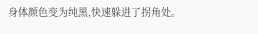身体颜色变为纯黑,快速躲进了拐角处。